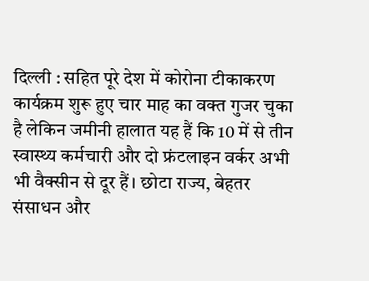दिल्ली : सहित पूरे देश में कोरोना टीकाकरण कार्यक्रम शुरू हुए चार माह का वक्त गुजर चुका है लेकिन जमीनी हालात यह हैं कि 10 में से तीन स्वास्थ्य कर्मचारी और दो फ्रंटलाइन वर्कर अभी भी वैक्सीन से दूर हैं। छोटा राज्य, बेहतर संसाधन और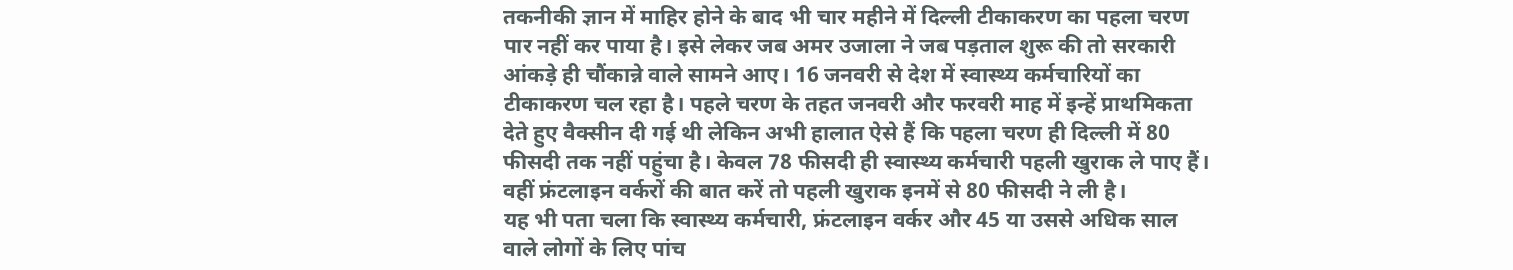तकनीकी ज्ञान में माहिर होने के बाद भी चार महीने में दिल्ली टीकाकरण का पहला चरण पार नहीं कर पाया है। इसे लेकर जब अमर उजाला ने जब पड़ताल शुरू की तो सरकारी आंकड़े ही चौंकान्ने वाले सामने आए। 16 जनवरी से देश में स्वास्थ्य कर्मचारियों का टीकाकरण चल रहा है। पहले चरण के तहत जनवरी और फरवरी माह में इन्हें प्राथमिकता देते हुए वैक्सीन दी गई थी लेकिन अभी हालात ऐसे हैं कि पहला चरण ही दिल्ली में 80 फीसदी तक नहीं पहुंचा है। केवल 78 फीसदी ही स्वास्थ्य कर्मचारी पहली खुराक ले पाए हैं। वहीं फ्रंटलाइन वर्करों की बात करें तो पहली खुराक इनमें से 80 फीसदी ने ली है।
यह भी पता चला कि स्वास्थ्य कर्मचारी, फ्रंटलाइन वर्कर और 45 या उससे अधिक साल वाले लोगों के लिए पांच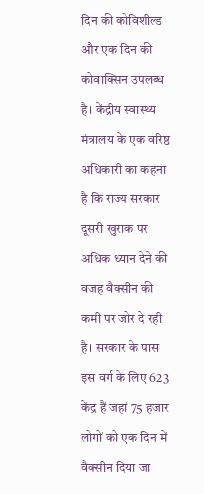दिन की कोविशील्ड और एक दिन की कोवाक्सिन उपलब्ध है। केंद्रीय स्वास्थ्य मंत्रालय के एक वरिष्ठ अधिकारी का कहना है कि राज्य सरकार दूसरी खुराक पर अधिक ध्यान देने की वजह वैक्सीन की कमी पर जोर दे रही है। सरकार के पास इस वर्ग के लिए 623 केंद्र हैं जहां 75 हजार लोगों को एक दिन में वैक्सीन दिया जा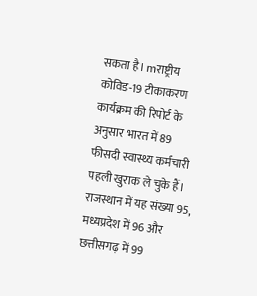सकता है। mराष्ट्रीय कोविड-19 टीकाकरण कार्यक्रम की रिपोर्ट के अनुसार भारत में 89 फीसदी स्वास्थ्य कर्मचारी पहली खुराक ले चुके हैं। राजस्थान में यह संख्या 95, मध्यप्रदेश में 96 और छत्तीसगढ़ में 99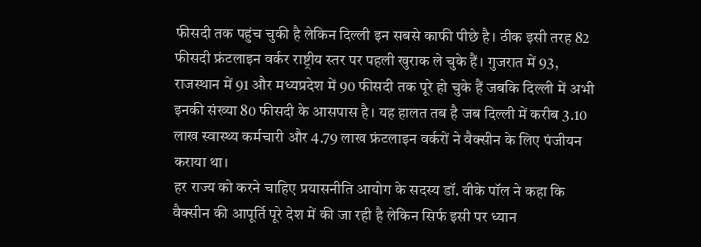फीसदी तक पहुंच चुकी है लेकिन दिल्ली इन सबसे काफी पीछे है। ठीक इसी तरह 82 फीसदी फ्रंटलाइन वर्कर राष्ट्रीय स्तर पर पहली खुराक ले चुके हैं। गुजरात में 93, राजस्थान में 91 और मध्यप्रदेश में 90 फीसदी तक पूरे हो चुके हैं जबकि दिल्ली में अभी इनकी संख्या 80 फीसदी के आसपास है। यह हालत तब है जब दिल्ली में करीब 3.10 लाख स्वास्थ्य कर्मचारी और 4.79 लाख फ्रंटलाइन वर्करों ने वैक्सीन के लिए पंजीयन कराया था।
हर राज्य को करने चाहिए प्रयासनीति आयोग के सदस्य डॉ. वीके पॉल ने कहा कि वैक्सीन की आपूर्ति पूरे देश में की जा रही है लेकिन सिर्फ इसी पर ध्यान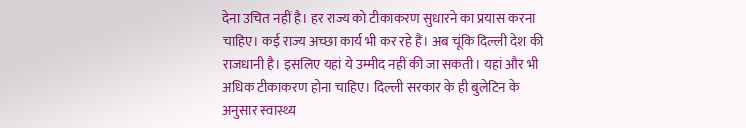देना उचित नहीं है। हर राज्य को टीकाकरण सुधारने का प्रयास करना चाहिए। कई राज्य अच्छा कार्य भी कर रहे हैं। अब चूंकि दिल्ली देश की राजधानी है। इसलिए यहां ये उम्मीद नहीं की जा सकती। यहां और भी अधिक टीकाकरण होना चाहिए। दिल्ली सरकार के ही बुलेटिन के अनुसार स्वास्थ्य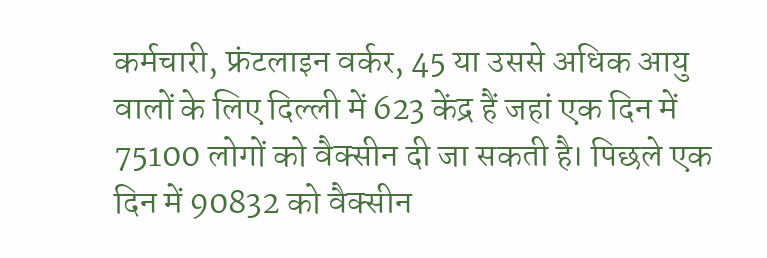कर्मचारी, फ्रंटलाइन वर्कर, 45 या उससे अधिक आयु वालों के लिए दिल्ली में 623 केंद्र हैं जहां एक दिन में 75100 लोगों को वैक्सीन दी जा सकती है। पिछले एक दिन में 90832 को वैक्सीन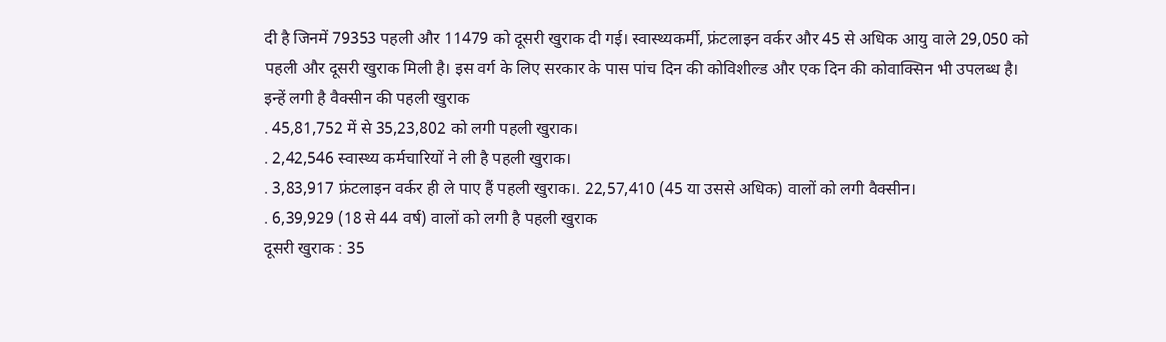दी है जिनमें 79353 पहली और 11479 को दूसरी खुराक दी गई। स्वास्थ्यकर्मी, फ्रंटलाइन वर्कर और 45 से अधिक आयु वाले 29,050 को पहली और दूसरी खुराक मिली है। इस वर्ग के लिए सरकार के पास पांच दिन की कोविशील्ड और एक दिन की कोवाक्सिन भी उपलब्ध है।
इन्हें लगी है वैक्सीन की पहली खुराक
. 45,81,752 में से 35,23,802 को लगी पहली खुराक।
. 2,42,546 स्वास्थ्य कर्मचारियों ने ली है पहली खुराक।
. 3,83,917 फ्रंटलाइन वर्कर ही ले पाए हैं पहली खुराक।. 22,57,410 (45 या उससे अधिक) वालों को लगी वैक्सीन।
. 6,39,929 (18 से 44 वर्ष) वालों को लगी है पहली खुराक
दूसरी खुराक : 35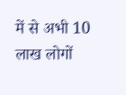में से अभी 10 लाख लोगों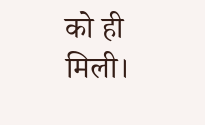को ही मिली।